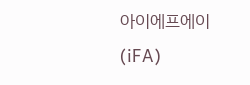아이에프에이(iFA)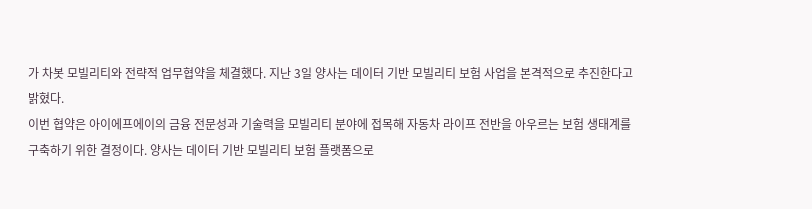가 차봇 모빌리티와 전략적 업무협약을 체결했다. 지난 3일 양사는 데이터 기반 모빌리티 보험 사업을 본격적으로 추진한다고 밝혔다.
이번 협약은 아이에프에이의 금융 전문성과 기술력을 모빌리티 분야에 접목해 자동차 라이프 전반을 아우르는 보험 생태계를 구축하기 위한 결정이다. 양사는 데이터 기반 모빌리티 보험 플랫폼으로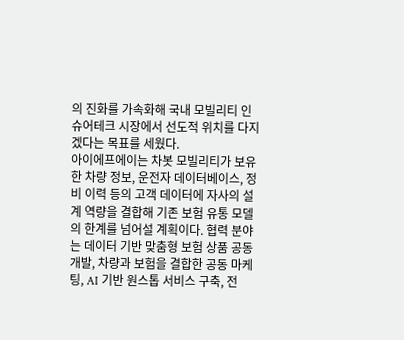의 진화를 가속화해 국내 모빌리티 인슈어테크 시장에서 선도적 위치를 다지겠다는 목표를 세웠다.
아이에프에이는 차봇 모빌리티가 보유한 차량 정보, 운전자 데이터베이스, 정비 이력 등의 고객 데이터에 자사의 설계 역량을 결합해 기존 보험 유통 모델의 한계를 넘어설 계획이다. 협력 분야는 데이터 기반 맞춤형 보험 상품 공동 개발, 차량과 보험을 결합한 공동 마케팅, AI 기반 원스톱 서비스 구축, 전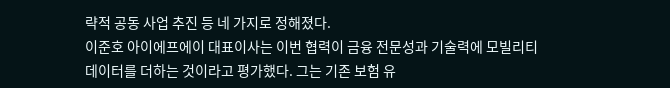략적 공동 사업 추진 등 네 가지로 정해졌다.
이준호 아이에프에이 대표이사는 이번 협력이 금융 전문성과 기술력에 모빌리티 데이터를 더하는 것이라고 평가했다. 그는 기존 보험 유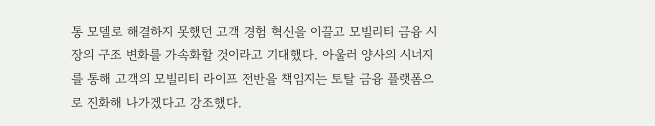통 모델로 해결하지 못했던 고객 경험 혁신을 이끌고 모빌리티 금융 시장의 구조 변화를 가속화할 것이라고 기대했다. 아울러 양사의 시너지를 통해 고객의 모빌리티 라이프 전반을 책임지는 토탈 금융 플랫폼으로 진화해 나가겠다고 강조했다.